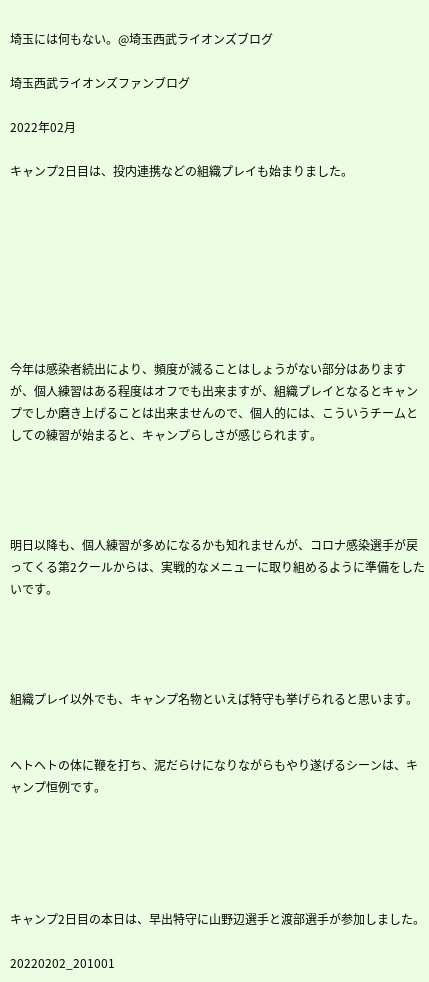埼玉には何もない。@埼玉西武ライオンズブログ

埼玉西武ライオンズファンブログ

2022年02月

キャンプ2日目は、投内連携などの組織プレイも始まりました。








今年は感染者続出により、頻度が減ることはしょうがない部分はありますが、個人練習はある程度はオフでも出来ますが、組織プレイとなるとキャンプでしか磨き上げることは出来ませんので、個人的には、こういうチームとしての練習が始まると、キャンプらしさが感じられます。




明日以降も、個人練習が多めになるかも知れませんが、コロナ感染選手が戻ってくる第2クールからは、実戦的なメニューに取り組めるように準備をしたいです。




組織プレイ以外でも、キャンプ名物といえば特守も挙げられると思います。


ヘトヘトの体に鞭を打ち、泥だらけになりながらもやり遂げるシーンは、キャンプ恒例です。





キャンプ2日目の本日は、早出特守に山野辺選手と渡部選手が参加しました。

20220202_201001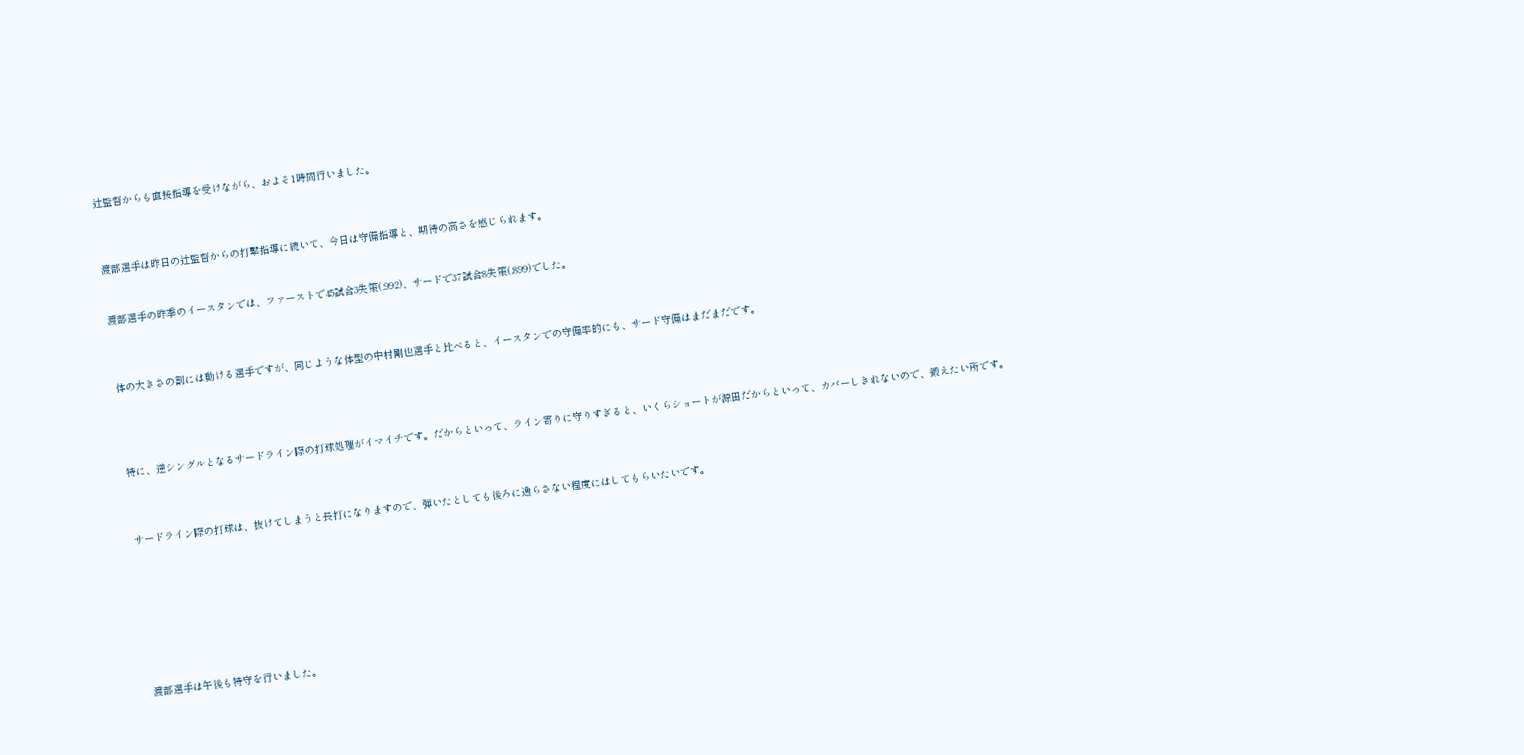辻監督からも直接指導を受けながら、およそ1時間行いました。



渡部選手は昨日の辻監督からの打撃指導に続いて、今日は守備指導と、期待の高さを感じられます。


渡部選手の昨季のイースタンでは、ファーストで45試合3失策(.992)、サードで37試合8失策(.899)でした。



体の大きさの割には動ける選手ですが、同じような体型の中村剛也選手と比べると、イースタンでの守備率的にも、サード守備はまだまだです。




特に、逆シングルとなるサードライン際の打球処理がイマイチです。だからといって、ライン寄りに守りすぎると、いくらショートが源田だからといって、カバーしきれないので、鍛えたい所です。



サードライン際の打球は、抜けてしまうと長打になりますので、弾いたとしても後ろに逸らさない程度にはしてもらいたいです。








渡部選手は午後も特守を行いました。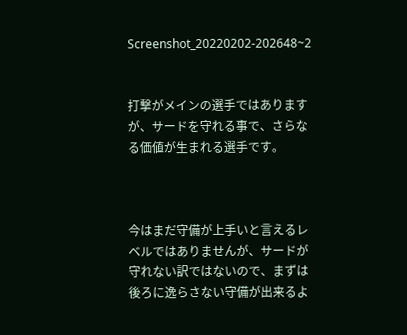Screenshot_20220202-202648~2


打撃がメインの選手ではありますが、サードを守れる事で、さらなる価値が生まれる選手です。



今はまだ守備が上手いと言えるレベルではありませんが、サードが守れない訳ではないので、まずは後ろに逸らさない守備が出来るよ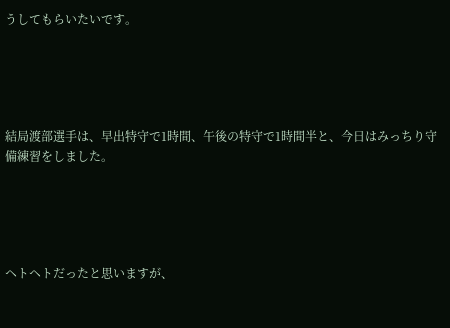うしてもらいたいです。





結局渡部選手は、早出特守で1時間、午後の特守で1時間半と、今日はみっちり守備練習をしました。





ヘトヘトだったと思いますが、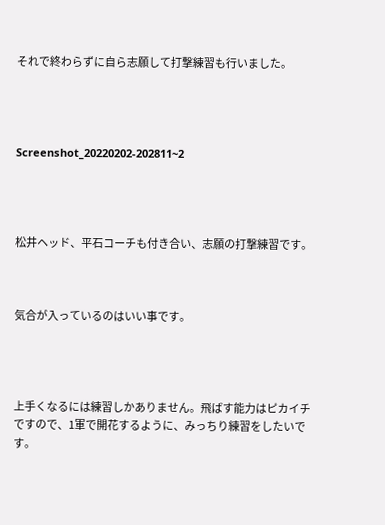それで終わらずに自ら志願して打撃練習も行いました。




Screenshot_20220202-202811~2




松井ヘッド、平石コーチも付き合い、志願の打撃練習です。



気合が入っているのはいい事です。




上手くなるには練習しかありません。飛ばす能力はピカイチですので、1軍で開花するように、みっちり練習をしたいです。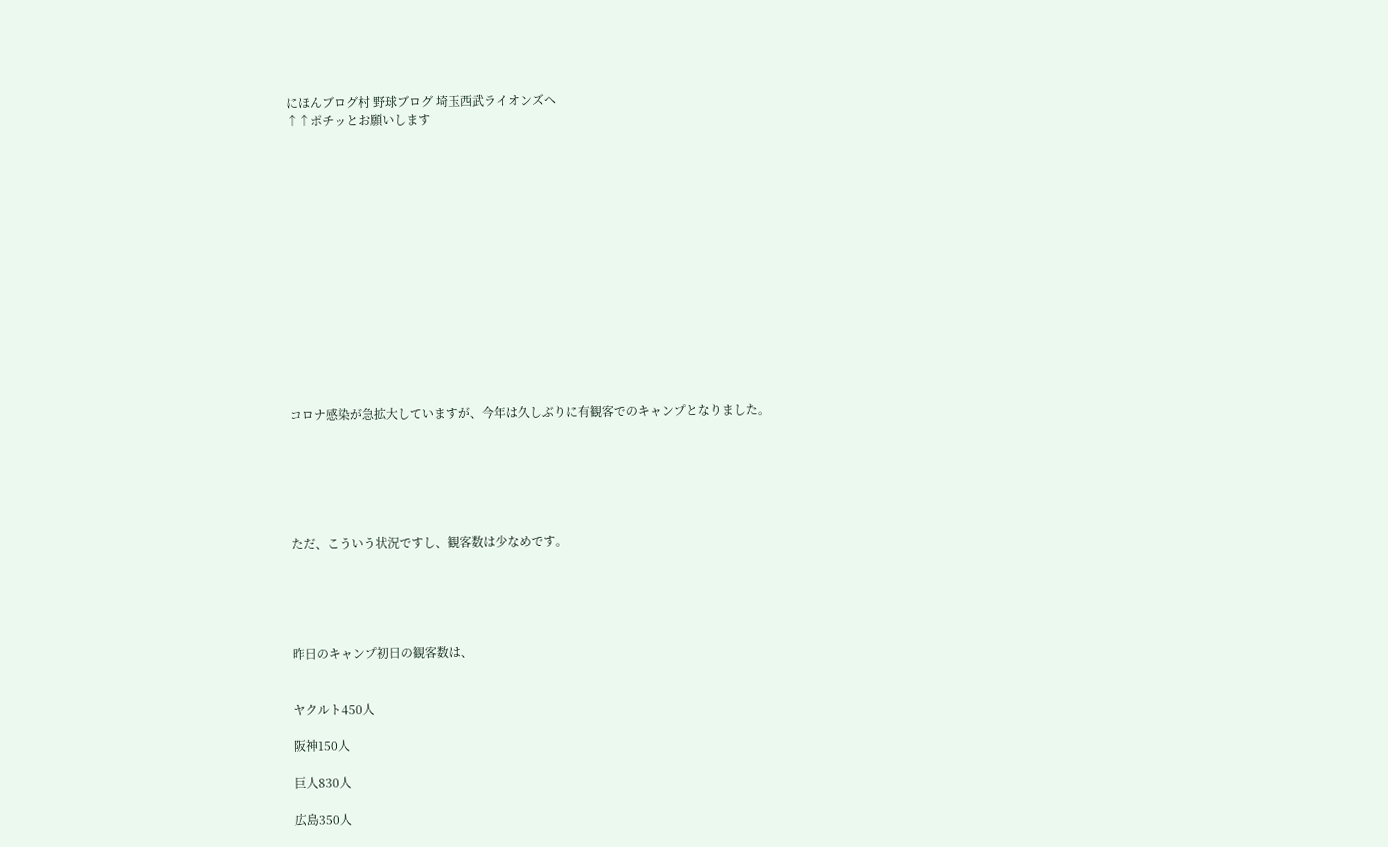にほんブログ村 野球ブログ 埼玉西武ライオンズへ
↑↑ポチッとお願いします















コロナ感染が急拡大していますが、今年は久しぶりに有観客でのキャンプとなりました。






ただ、こういう状況ですし、観客数は少なめです。





昨日のキャンプ初日の観客数は、


ヤクルト450人

阪神150人

巨人830人

広島350人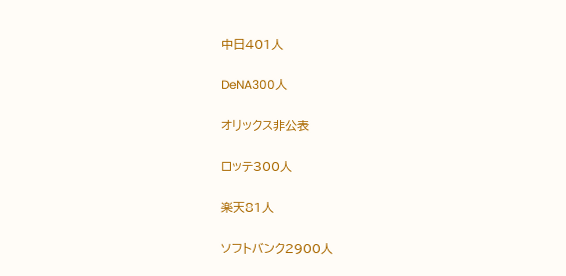中日401人

DeNA300人

オリックス非公表

ロッテ300人

楽天81人

ソフトバンク2900人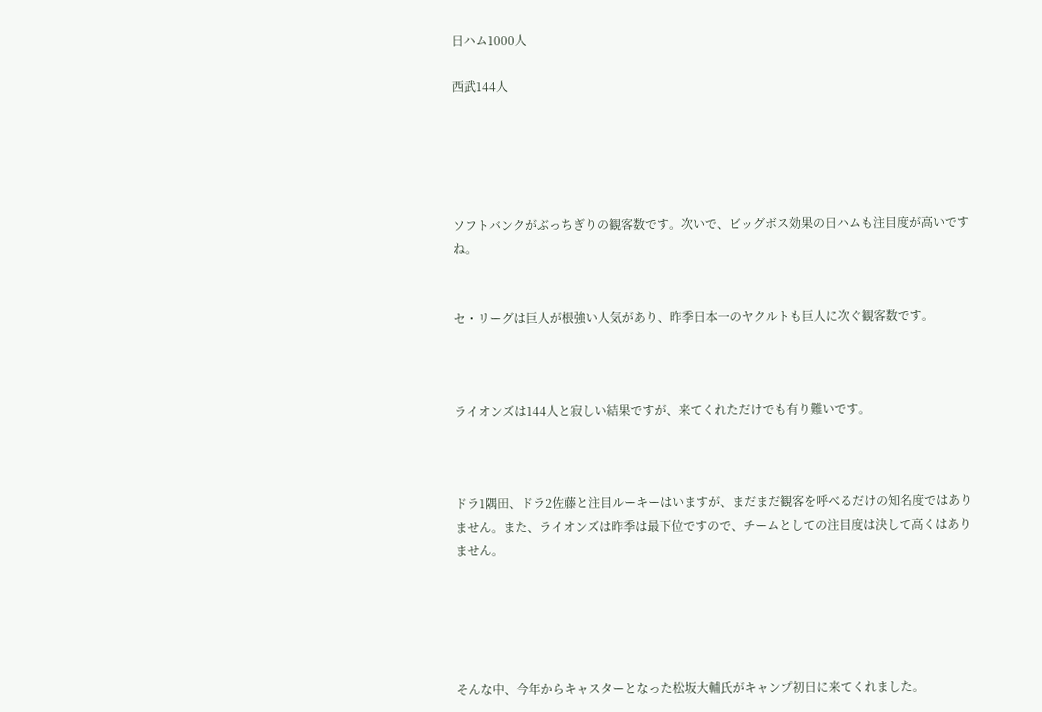日ハム1000人

西武144人





ソフトバンクがぶっちぎりの観客数です。次いで、ビッグボス効果の日ハムも注目度が高いですね。


セ・リーグは巨人が根強い人気があり、昨季日本一のヤクルトも巨人に次ぐ観客数です。



ライオンズは144人と寂しい結果ですが、来てくれただけでも有り難いです。



ドラ1隅田、ドラ2佐藤と注目ルーキーはいますが、まだまだ観客を呼べるだけの知名度ではありません。また、ライオンズは昨季は最下位ですので、チームとしての注目度は決して高くはありません。





そんな中、今年からキャスターとなった松坂大輔氏がキャンプ初日に来てくれました。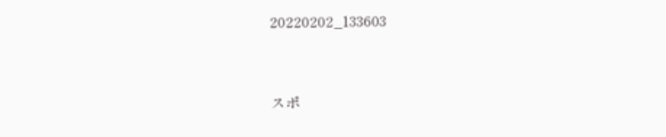20220202_133603


スポ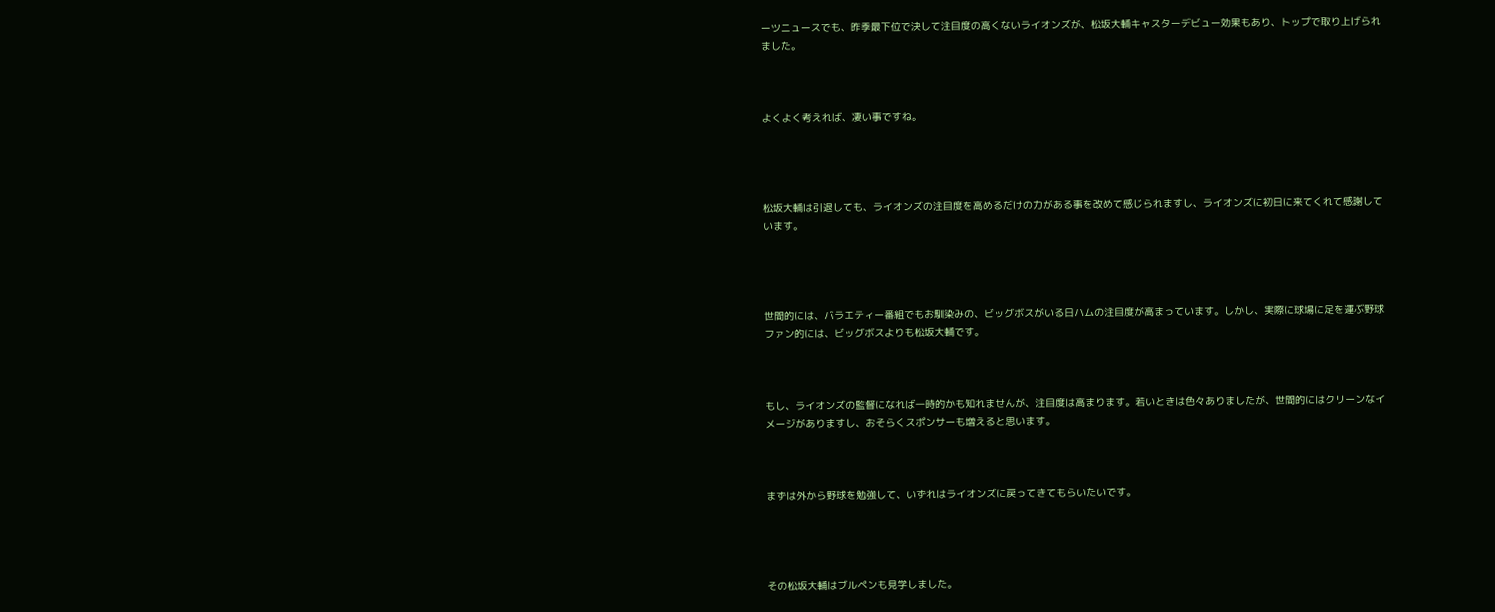ーツニュースでも、昨季最下位で決して注目度の高くないライオンズが、松坂大輔キャスターデビュー効果もあり、トップで取り上げられました。



よくよく考えれば、凄い事ですね。




松坂大輔は引退しても、ライオンズの注目度を高めるだけの力がある事を改めて感じられますし、ライオンズに初日に来てくれて感謝しています。




世間的には、バラエティー番組でもお馴染みの、ビッグボスがいる日ハムの注目度が高まっています。しかし、実際に球場に足を運ぶ野球ファン的には、ビッグボスよりも松坂大輔です。



もし、ライオンズの監督になれば一時的かも知れませんが、注目度は高まります。若いときは色々ありましたが、世間的にはクリーンなイメージがありますし、おそらくスポンサーも増えると思います。



まずは外から野球を勉強して、いずれはライオンズに戻ってきてもらいたいです。




その松坂大輔はブルペンも見学しました。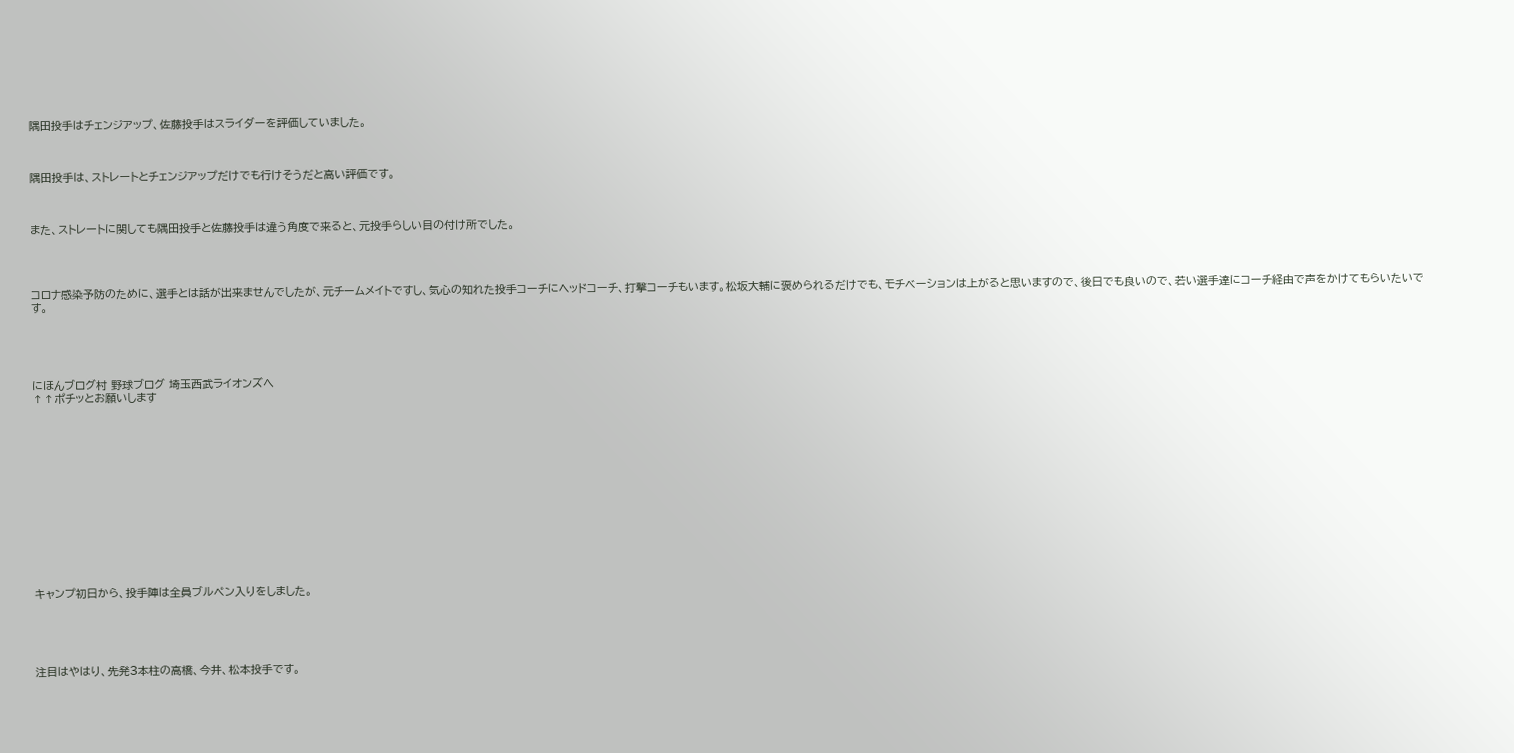隅田投手はチェンジアップ、佐藤投手はスライダーを評価していました。



隅田投手は、ストレートとチェンジアップだけでも行けそうだと高い評価です。



また、ストレートに関しても隅田投手と佐藤投手は違う角度で来ると、元投手らしい目の付け所でした。




コロナ感染予防のために、選手とは話が出来ませんでしたが、元チームメイトですし、気心の知れた投手コーチにヘッドコーチ、打撃コーチもいます。松坂大輔に褒められるだけでも、モチベーションは上がると思いますので、後日でも良いので、若い選手達にコーチ経由で声をかけてもらいたいです。





にほんブログ村 野球ブログ 埼玉西武ライオンズへ
↑↑ポチッとお願いします














キャンプ初日から、投手陣は全員ブルペン入りをしました。





注目はやはり、先発3本柱の高橋、今井、松本投手です。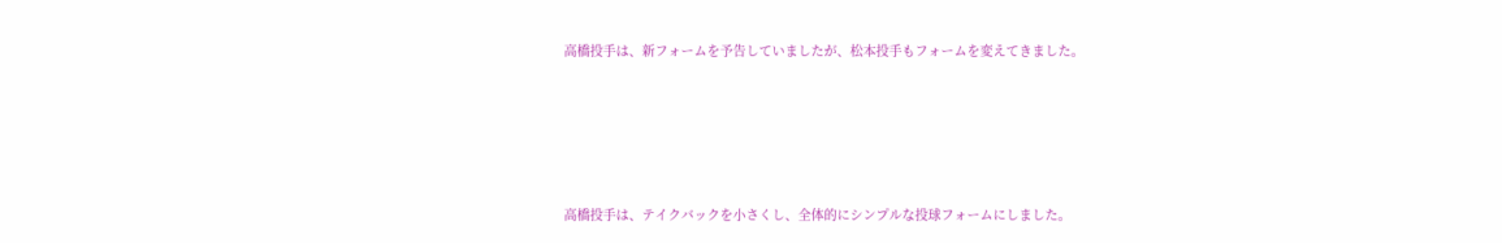高橋投手は、新フォームを予告していましたが、松本投手もフォームを変えてきました。






高橋投手は、テイクバックを小さくし、全体的にシンプルな投球フォームにしました。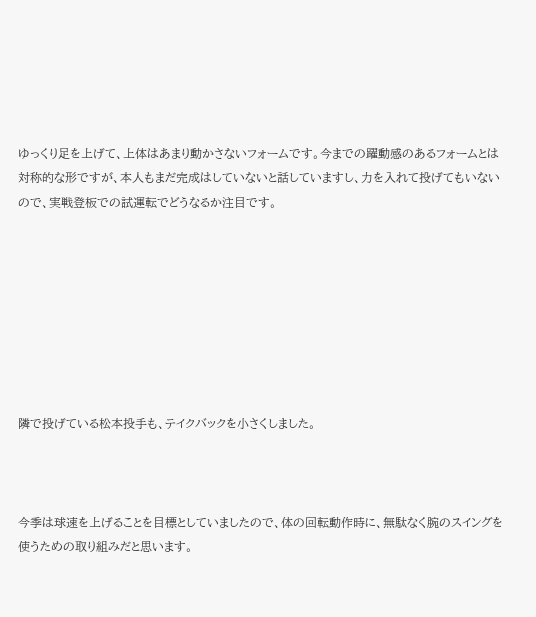ゆっくり足を上げて、上体はあまり動かさないフォームです。今までの躍動感のあるフォームとは対称的な形ですが、本人もまだ完成はしていないと話していますし、力を入れて投げてもいないので、実戦登板での試運転でどうなるか注目です。








隣で投げている松本投手も、テイクバックを小さくしました。



今季は球速を上げることを目標としていましたので、体の回転動作時に、無駄なく腕のスイングを使うための取り組みだと思います。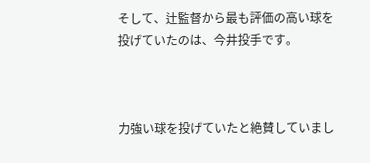そして、辻監督から最も評価の高い球を投げていたのは、今井投手です。



力強い球を投げていたと絶賛していまし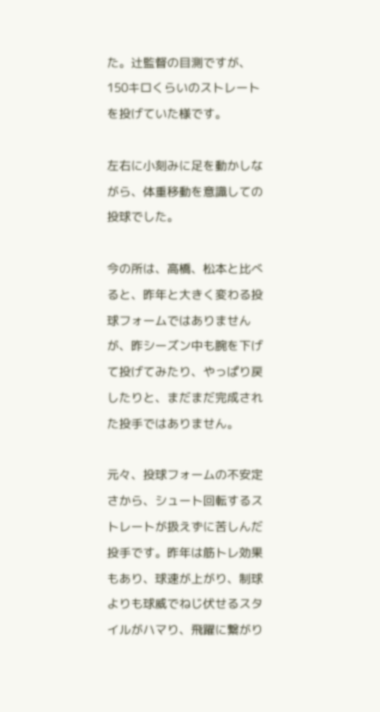た。辻監督の目測ですが、150キロくらいのストレートを投げていた様です。

左右に小刻みに足を動かしながら、体重移動を意識しての投球でした。

今の所は、高橋、松本と比べると、昨年と大きく変わる投球フォームではありませんが、昨シーズン中も腕を下げて投げてみたり、やっぱり戻したりと、まだまだ完成された投手ではありません。

元々、投球フォームの不安定さから、シュート回転するストレートが扱えずに苦しんだ投手です。昨年は筋トレ効果もあり、球速が上がり、制球よりも球威でねじ伏せるスタイルがハマり、飛躍に繋がり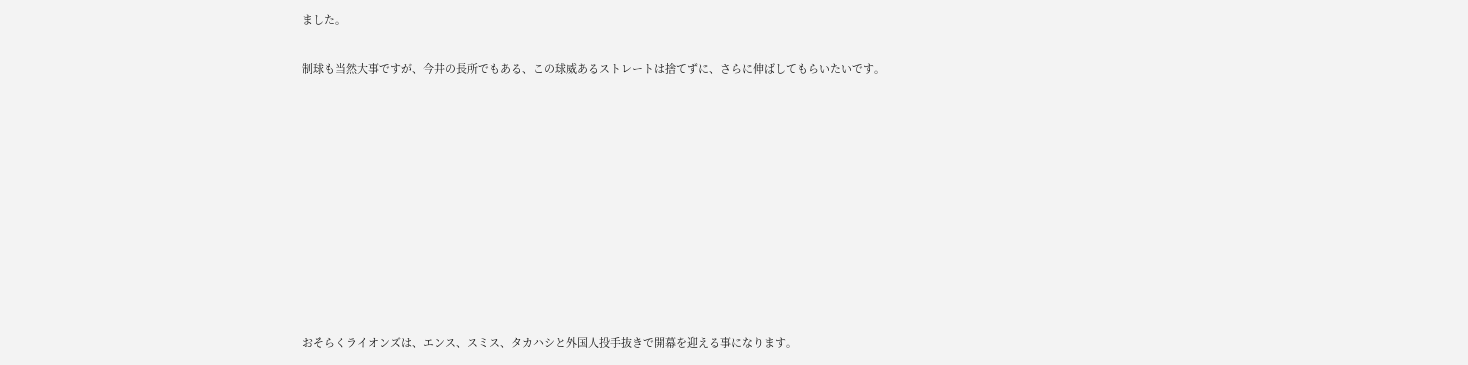ました。

制球も当然大事ですが、今井の長所でもある、この球威あるストレートは捨てずに、さらに伸ばしてもらいたいです。










おそらくライオンズは、エンス、スミス、タカハシと外国人投手抜きで開幕を迎える事になります。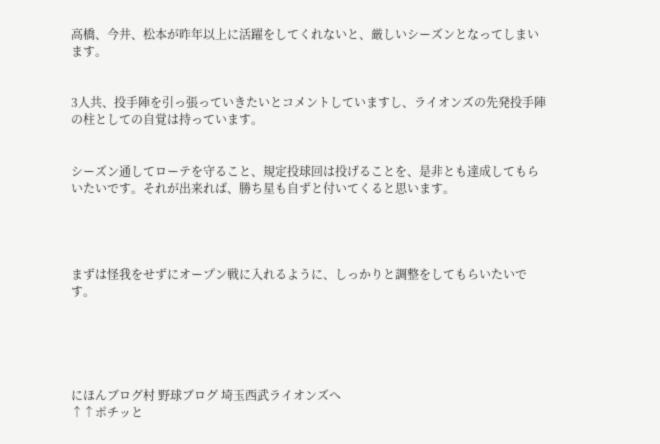高橋、今井、松本が昨年以上に活躍をしてくれないと、厳しいシーズンとなってしまいます。


3人共、投手陣を引っ張っていきたいとコメントしていますし、ライオンズの先発投手陣の柱としての自覚は持っています。


シーズン通してローテを守ること、規定投球回は投げることを、是非とも達成してもらいたいです。それが出来れば、勝ち星も自ずと付いてくると思います。




まずは怪我をせずにオープン戦に入れるように、しっかりと調整をしてもらいたいです。





にほんブログ村 野球ブログ 埼玉西武ライオンズへ
↑↑ポチッと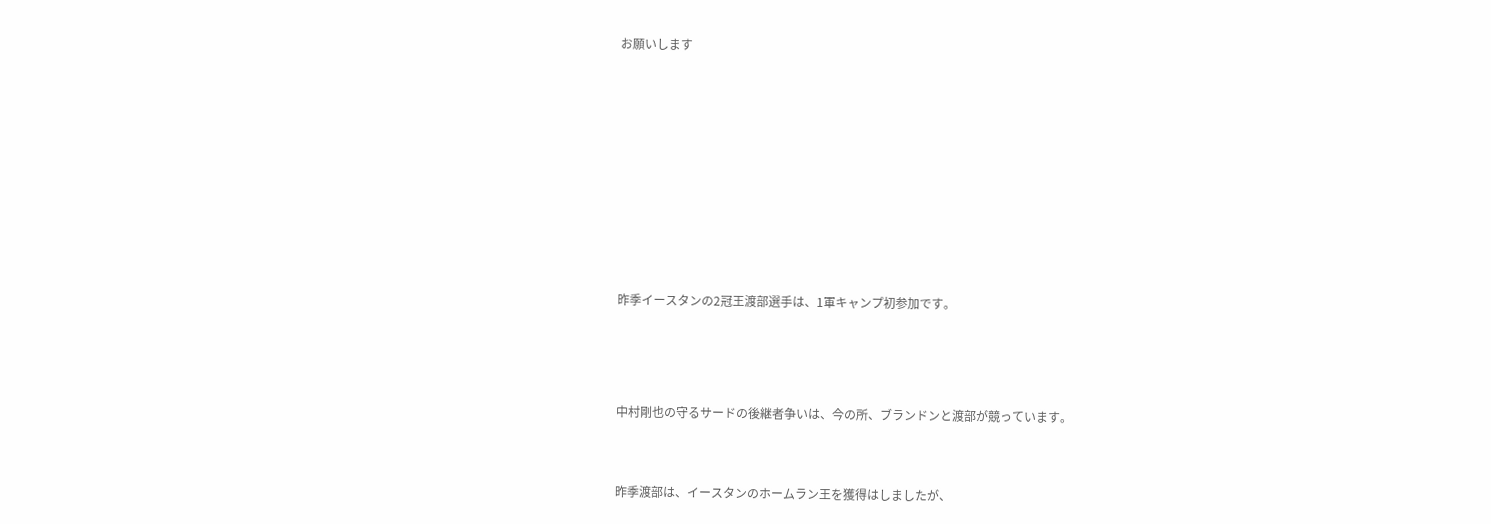お願いします















昨季イースタンの2冠王渡部選手は、1軍キャンプ初参加です。






中村剛也の守るサードの後継者争いは、今の所、ブランドンと渡部が競っています。




昨季渡部は、イースタンのホームラン王を獲得はしましたが、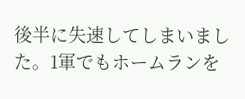後半に失速してしまいました。1軍でもホームランを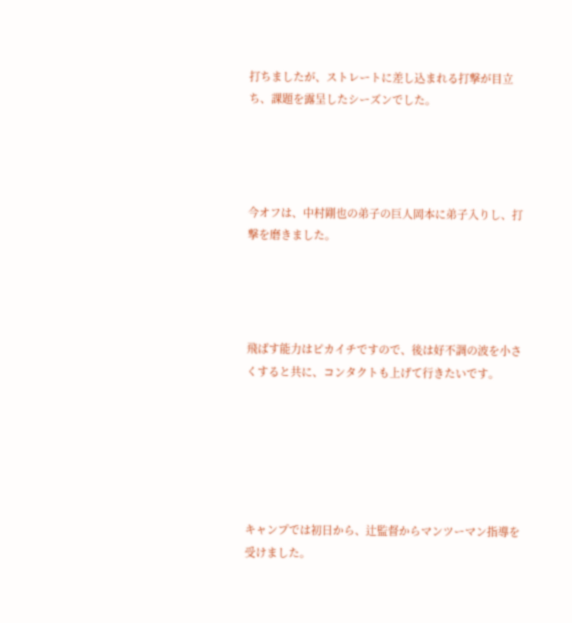打ちましたが、ストレートに差し込まれる打撃が目立ち、課題を露呈したシーズンでした。




今オフは、中村剛也の弟子の巨人岡本に弟子入りし、打撃を磨きました。




飛ばす能力はピカイチですので、後は好不調の波を小さくすると共に、コンタクトも上げて行きたいです。






キャンプでは初日から、辻監督からマンツーマン指導を受けました。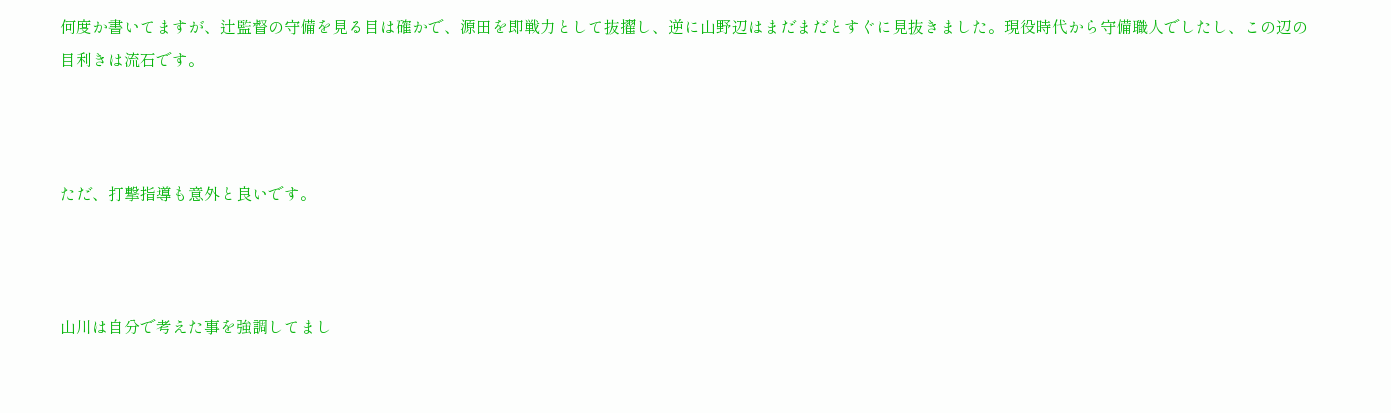何度か書いてますが、辻監督の守備を見る目は確かで、源田を即戦力として抜擢し、逆に山野辺はまだまだとすぐに見抜きました。現役時代から守備職人でしたし、この辺の目利きは流石です。



ただ、打撃指導も意外と良いです。



山川は自分で考えた事を強調してまし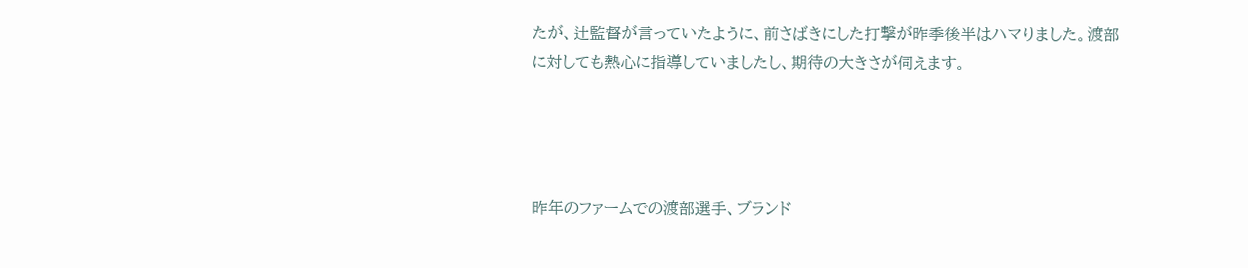たが、辻監督が言っていたように、前さばきにした打撃が昨季後半はハマりました。渡部に対しても熱心に指導していましたし、期待の大きさが伺えます。




昨年のファームでの渡部選手、ブランド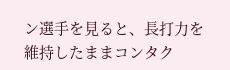ン選手を見ると、長打力を維持したままコンタク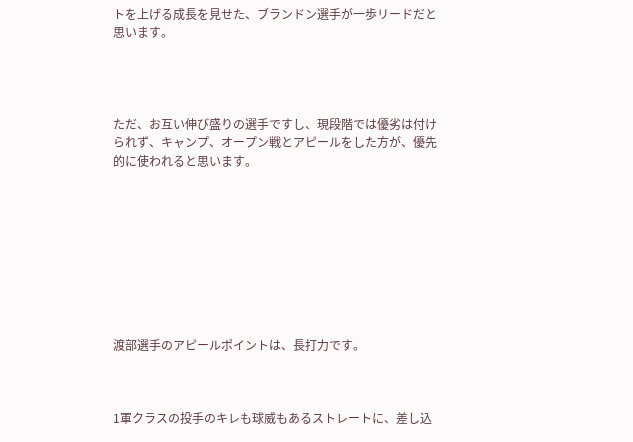トを上げる成長を見せた、ブランドン選手が一歩リードだと思います。




ただ、お互い伸び盛りの選手ですし、現段階では優劣は付けられず、キャンプ、オープン戦とアピールをした方が、優先的に使われると思います。









渡部選手のアピールポイントは、長打力です。



1軍クラスの投手のキレも球威もあるストレートに、差し込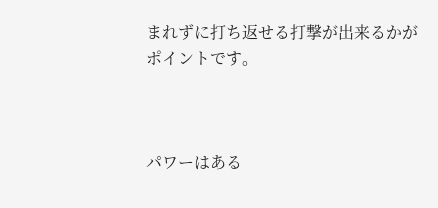まれずに打ち返せる打撃が出来るかがポイントです。



パワーはある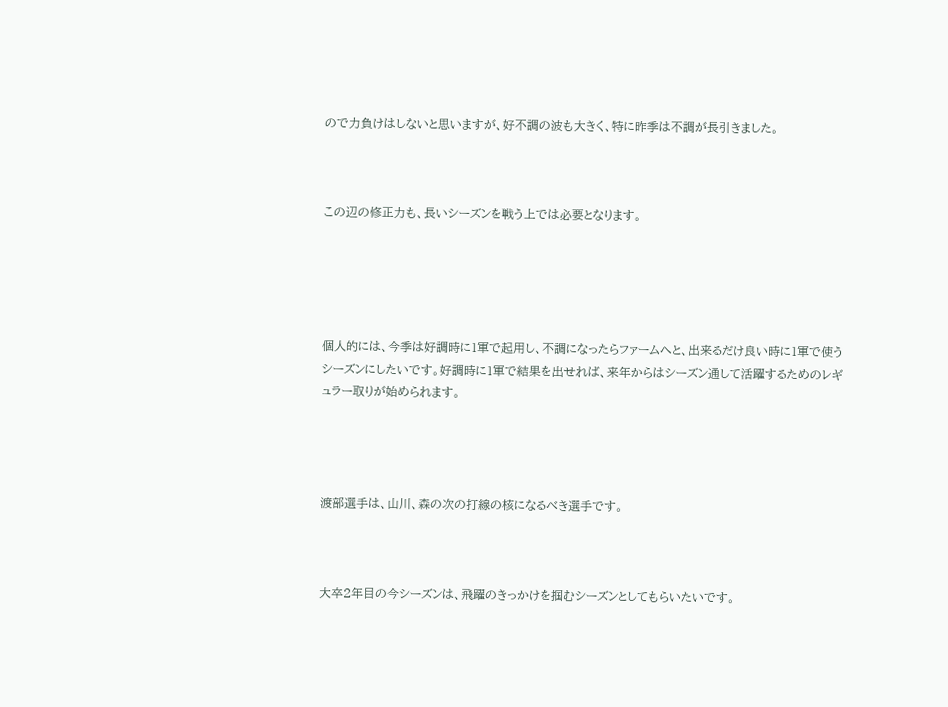ので力負けはしないと思いますが、好不調の波も大きく、特に昨季は不調が長引きました。



この辺の修正力も、長いシーズンを戦う上では必要となります。





個人的には、今季は好調時に1軍で起用し、不調になったらファームへと、出来るだけ良い時に1軍で使うシーズンにしたいです。好調時に1軍で結果を出せれば、来年からはシーズン通して活躍するためのレギュラー取りが始められます。




渡部選手は、山川、森の次の打線の核になるべき選手です。



大卒2年目の今シーズンは、飛躍のきっかけを掴むシーズンとしてもらいたいです。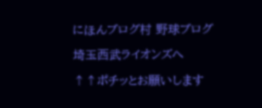にほんブログ村 野球ブログ 埼玉西武ライオンズへ
↑↑ポチッとお願いします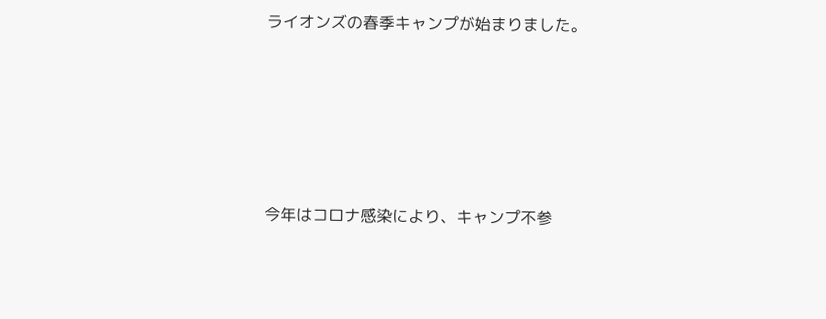ライオンズの春季キャンプが始まりました。






今年はコロナ感染により、キャンプ不参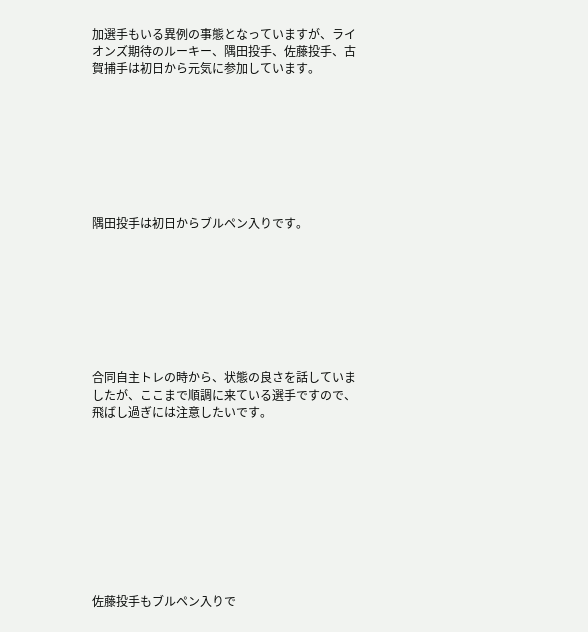加選手もいる異例の事態となっていますが、ライオンズ期待のルーキー、隅田投手、佐藤投手、古賀捕手は初日から元気に参加しています。








隅田投手は初日からブルペン入りです。








合同自主トレの時から、状態の良さを話していましたが、ここまで順調に来ている選手ですので、飛ばし過ぎには注意したいです。










佐藤投手もブルペン入りで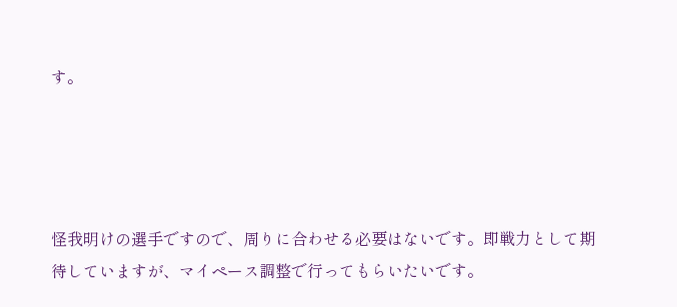す。




怪我明けの選手ですので、周りに合わせる必要はないです。即戦力として期待していますが、マイペース調整で行ってもらいたいです。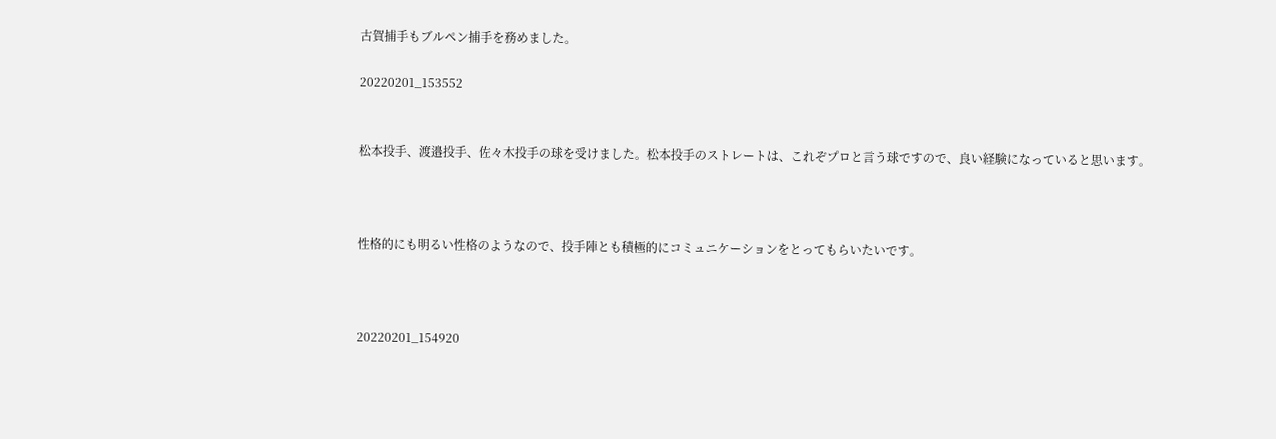古賀捕手もブルペン捕手を務めました。

20220201_153552


松本投手、渡邉投手、佐々木投手の球を受けました。松本投手のストレートは、これぞプロと言う球ですので、良い経験になっていると思います。



性格的にも明るい性格のようなので、投手陣とも積極的にコミュニケーションをとってもらいたいです。



20220201_154920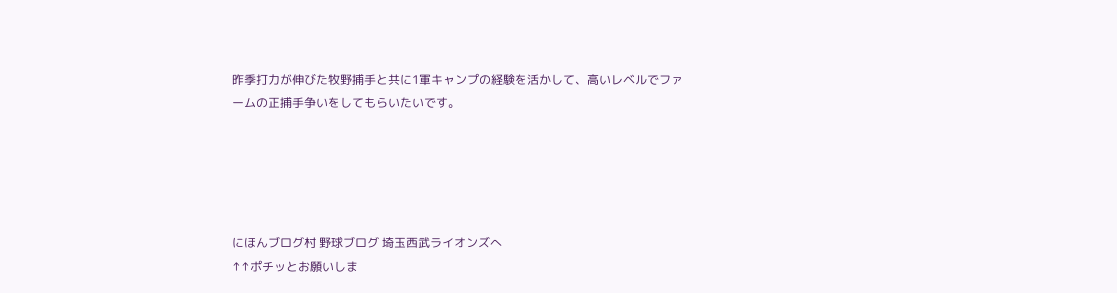昨季打力が伸びた牧野捕手と共に1軍キャンプの経験を活かして、高いレベルでファームの正捕手争いをしてもらいたいです。





にほんブログ村 野球ブログ 埼玉西武ライオンズへ
↑↑ポチッとお願いしま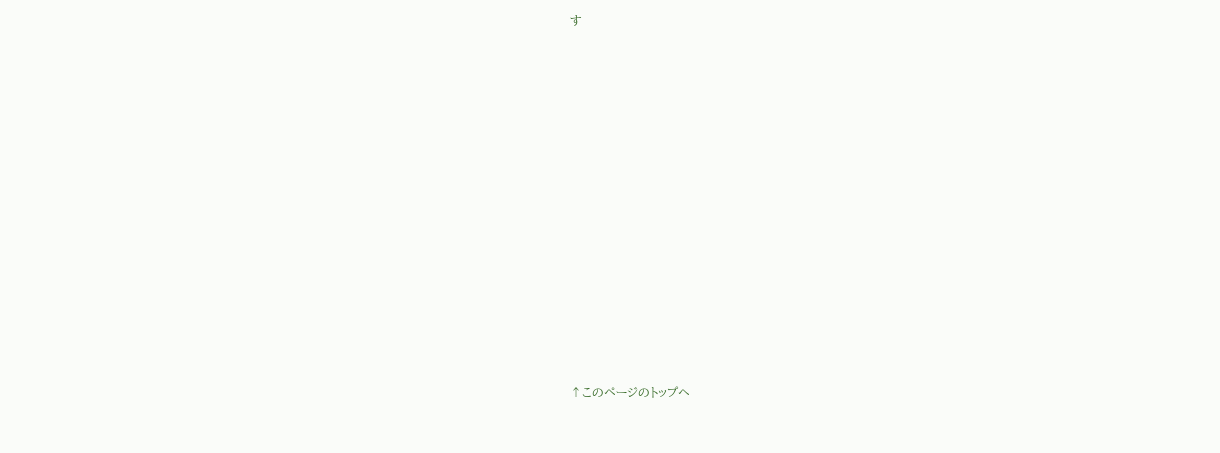す














↑このページのトップヘ